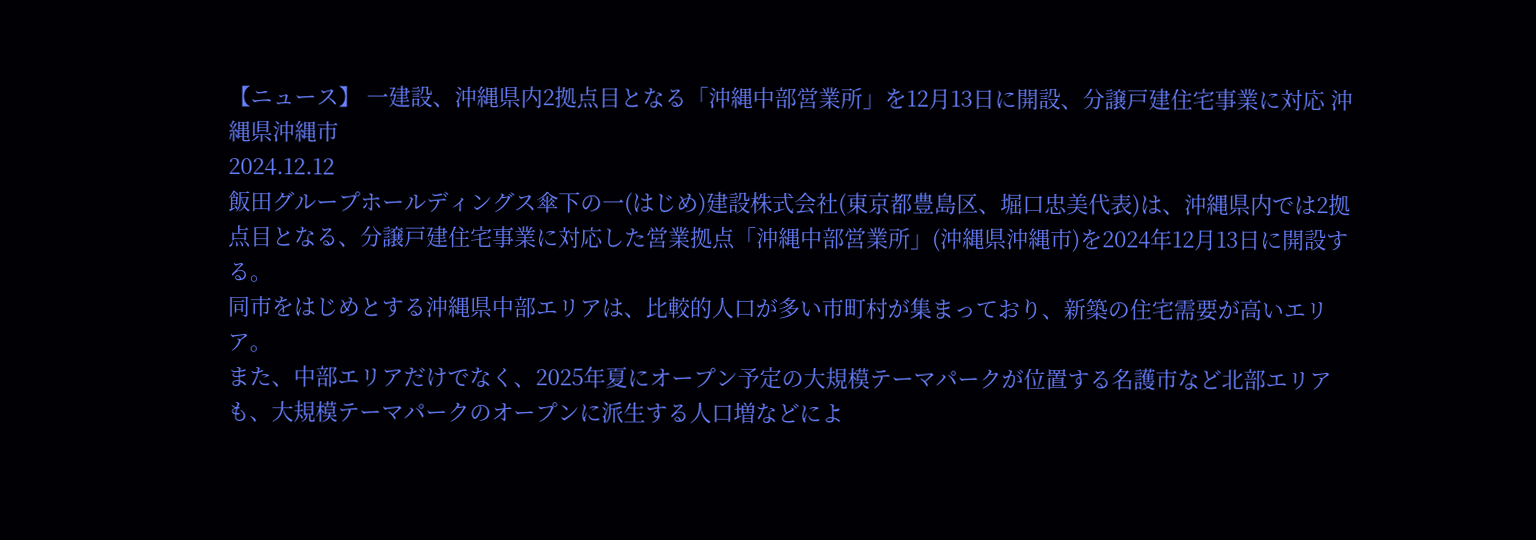【ニュース】 一建設、沖縄県内2拠点目となる「沖縄中部営業所」を12月13日に開設、分譲戸建住宅事業に対応 沖縄県沖縄市
2024.12.12
飯田グループホールディングス傘下の一(はじめ)建設株式会社(東京都豊島区、堀口忠美代表)は、沖縄県内では2拠点目となる、分譲戸建住宅事業に対応した営業拠点「沖縄中部営業所」(沖縄県沖縄市)を2024年12月13日に開設する。
同市をはじめとする沖縄県中部エリアは、比較的人口が多い市町村が集まっており、新築の住宅需要が高いエリア。
また、中部エリアだけでなく、2025年夏にオープン予定の大規模テーマパークが位置する名護市など北部エリアも、大規模テーマパークのオープンに派生する人口増などによ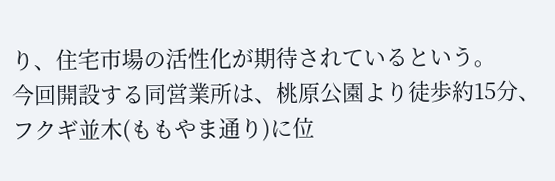り、住宅市場の活性化が期待されているという。
今回開設する同営業所は、桃原公園より徒歩約15分、フクギ並木(ももやま通り)に位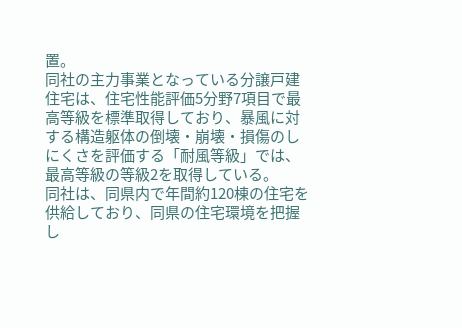置。
同社の主力事業となっている分譲戸建住宅は、住宅性能評価5分野7項目で最高等級を標準取得しており、暴風に対する構造躯体の倒壊・崩壊・損傷のしにくさを評価する「耐風等級」では、最高等級の等級2を取得している。
同社は、同県内で年間約120棟の住宅を供給しており、同県の住宅環境を把握し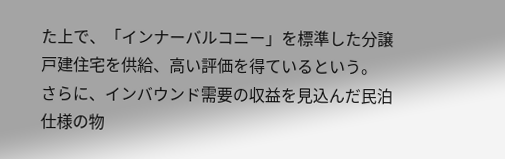た上で、「インナーバルコニー」を標準した分譲戸建住宅を供給、高い評価を得ているという。
さらに、インバウンド需要の収益を見込んだ民泊仕様の物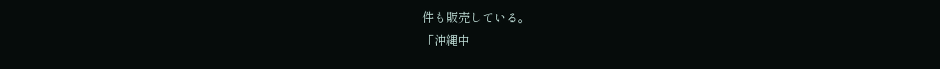件も販売している。
「沖縄中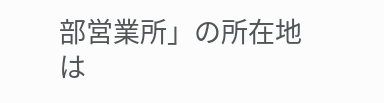部営業所」の所在地は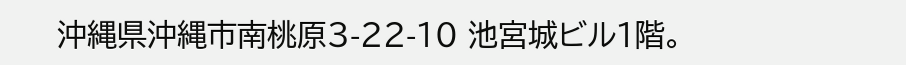沖縄県沖縄市南桃原3-22-10 池宮城ビル1階。